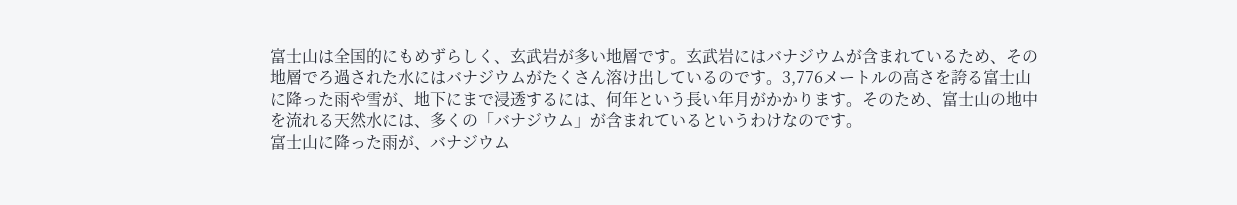富士山は全国的にもめずらしく、玄武岩が多い地層です。玄武岩にはバナジウムが含まれているため、その地層でろ過された水にはバナジウムがたくさん溶け出しているのです。3,776メートルの高さを誇る富士山に降った雨や雪が、地下にまで浸透するには、何年という長い年月がかかります。そのため、富士山の地中を流れる天然水には、多くの「バナジウム」が含まれているというわけなのです。
富士山に降った雨が、バナジウム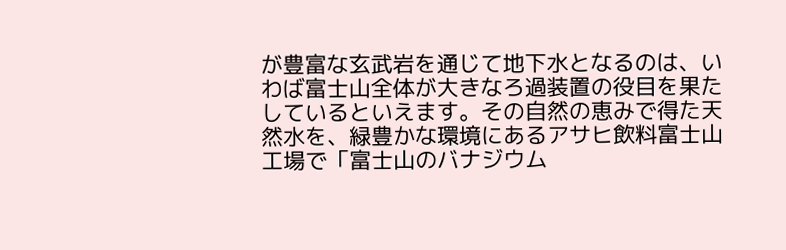が豊富な玄武岩を通じて地下水となるのは、いわば富士山全体が大きなろ過装置の役目を果たしているといえます。その自然の恵みで得た天然水を、緑豊かな環境にあるアサヒ飲料富士山工場で「富士山のバナジウム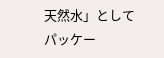天然水」としてパッケー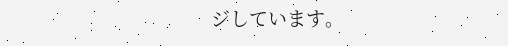ジしています。